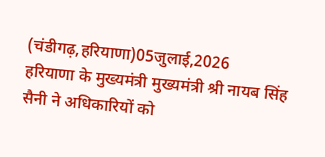(चंडीगढ़,हरियाणा)05जुलाई,2026
हरियाणा के मुख्यमंत्री मुख्यमंत्री श्री नायब सिंह सैनी ने अधिकारियों को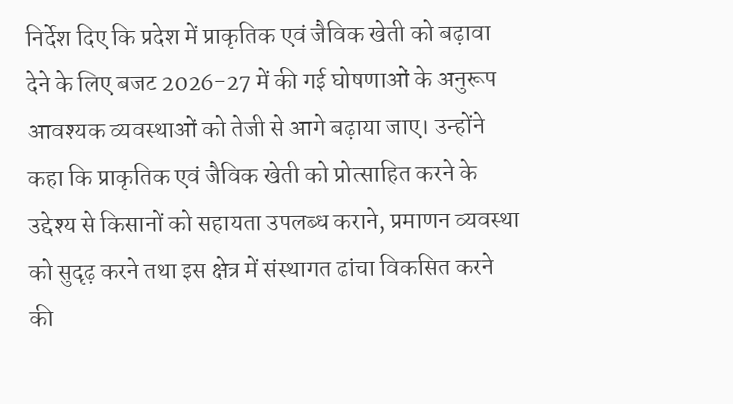निर्देश दिए कि प्रदेश में प्राकृतिक एवं जैविक खेती को बढ़ावा देने के लिए बजट 2026-27 में की गई घोषणाओं के अनुरूप आवश्यक व्यवस्थाओं को तेजी से आगे बढ़ाया जाए। उन्होंने कहा कि प्राकृतिक एवं जैविक खेती को प्रोत्साहित करने के उद्देश्य से किसानों को सहायता उपलब्ध कराने, प्रमाणन व्यवस्था को सुदृढ़ करने तथा इस क्षेत्र में संस्थागत ढांचा विकसित करने की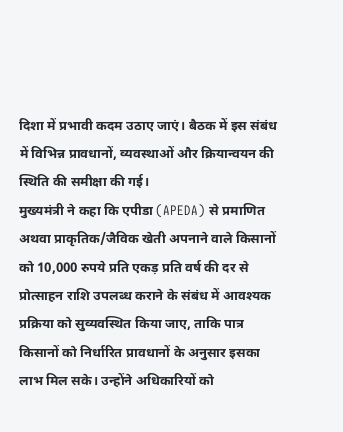दिशा में प्रभावी कदम उठाए जाएं। बैठक में इस संबंध में विभिन्न प्रावधानों, व्यवस्थाओं और क्रियान्वयन की स्थिति की समीक्षा की गई।
मुख्यमंत्री ने कहा कि एपीडा (APEDA) से प्रमाणित अथवा प्राकृतिक/जैविक खेती अपनाने वाले किसानों को 10,000 रुपये प्रति एकड़ प्रति वर्ष की दर से प्रोत्साहन राशि उपलब्ध कराने के संबंध में आवश्यक प्रक्रिया को सुव्यवस्थित किया जाए, ताकि पात्र किसानों को निर्धारित प्रावधानों के अनुसार इसका लाभ मिल सके। उन्होंने अधिकारियों को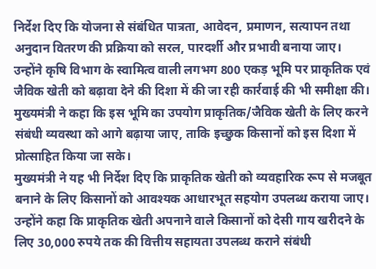निर्देश दिए कि योजना से संबंधित पात्रता, आवेदन, प्रमाणन, सत्यापन तथा अनुदान वितरण की प्रक्रिया को सरल, पारदर्शी और प्रभावी बनाया जाए।
उन्होंने कृषि विभाग के स्वामित्व वाली लगभग 800 एकड़ भूमि पर प्राकृतिक एवं जैविक खेती को बढ़ावा देने की दिशा में की जा रही कार्रवाई की भी समीक्षा की।
मुख्यमंत्री ने कहा कि इस भूमि का उपयोग प्राकृतिक/जैविक खेती के लिए करने संबंधी व्यवस्था को आगे बढ़ाया जाए, ताकि इच्छुक किसानों को इस दिशा में प्रोत्साहित किया जा सके।
मुख्यमंत्री ने यह भी निर्देश दिए कि प्राकृतिक खेती को व्यवहारिक रूप से मजबूत बनाने के लिए किसानों को आवश्यक आधारभूत सहयोग उपलब्ध कराया जाए। उन्होंने कहा कि प्राकृतिक खेती अपनाने वाले किसानों को देसी गाय खरीदने के लिए 30,000 रुपये तक की वित्तीय सहायता उपलब्ध कराने संबंधी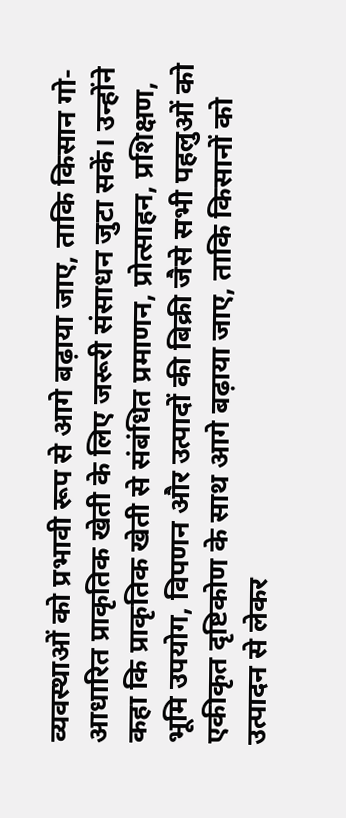व्यवस्थाओं को प्रभावी रूप से आगे बढ़ाया जाए, ताकि किसान गो-आधारित प्राकृतिक खेती के लिए जरूरी संसाधन जुटा सकें। उन्होंने कहा कि प्राकृतिक खेती से संबंधित प्रमाणन, प्रोत्साहन, प्रशिक्षण, भूमि उपयोग, विपणन और उत्पादों की बिक्री जैसे सभी पहलुओं को एकीकृत दृष्टिकोण के साथ आगे बढ़ाया जाए, ताकि किसानों को उत्पादन से लेकर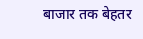बाजार तक बेहतर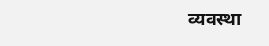व्यवस्था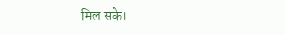मिल सके।